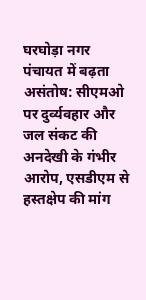घरघोड़ा नगर पंचायत में बढ़ता असंतोष: सीएमओ पर दुर्व्यवहार और जल संकट की अनदेखी के गंभीर आरोप, एसडीएम से हस्तक्षेप की मांग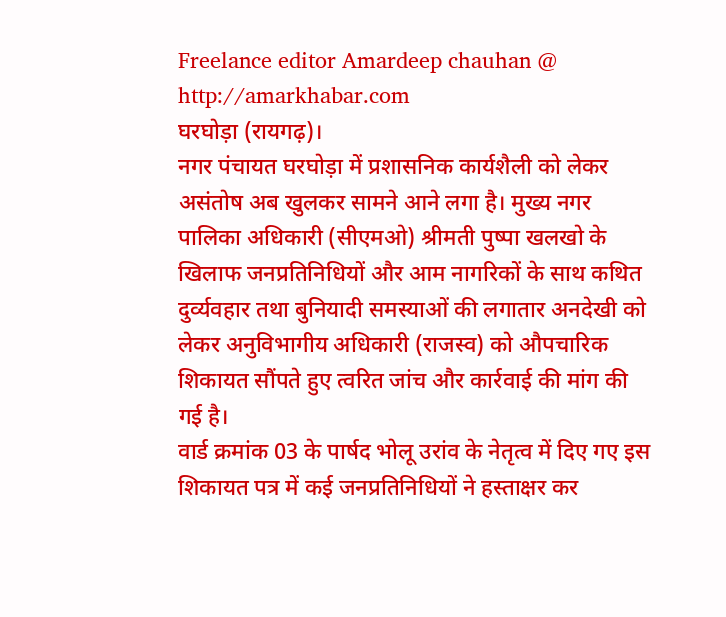Freelance editor Amardeep chauhan @ http://amarkhabar.com
घरघोड़ा (रायगढ़)।
नगर पंचायत घरघोड़ा में प्रशासनिक कार्यशैली को लेकर असंतोष अब खुलकर सामने आने लगा है। मुख्य नगर पालिका अधिकारी (सीएमओ) श्रीमती पुष्पा खलखो के खिलाफ जनप्रतिनिधियों और आम नागरिकों के साथ कथित दुर्व्यवहार तथा बुनियादी समस्याओं की लगातार अनदेखी को लेकर अनुविभागीय अधिकारी (राजस्व) को औपचारिक शिकायत सौंपते हुए त्वरित जांच और कार्रवाई की मांग की गई है।
वार्ड क्रमांक 03 के पार्षद भोलू उरांव के नेतृत्व में दिए गए इस शिकायत पत्र में कई जनप्रतिनिधियों ने हस्ताक्षर कर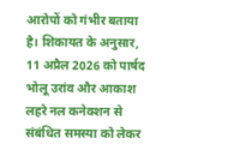आरोपों को गंभीर बताया है। शिकायत के अनुसार, 11 अप्रैल 2026 को पार्षद भोलू उरांव और आकाश लहरे नल कनेक्शन से संबंधित समस्या को लेकर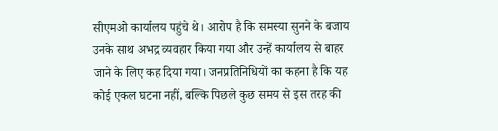सीएमओ कार्यालय पहुंचे थे। आरोप है कि समस्या सुनने के बजाय उनके साथ अभद्र व्यवहार किया गया और उन्हें कार्यालय से बाहर जाने के लिए कह दिया गया। जनप्रतिनिधियों का कहना है कि यह कोई एकल घटना नहीं, बल्कि पिछले कुछ समय से इस तरह की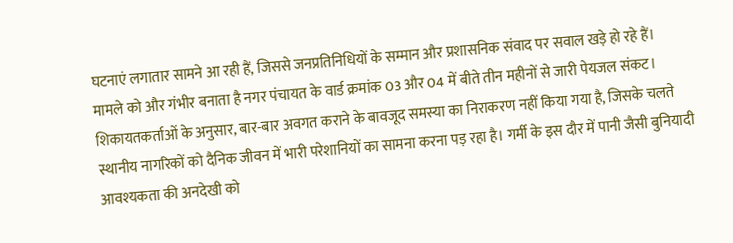घटनाएं लगातार सामने आ रही हैं, जिससे जनप्रतिनिधियों के सम्मान और प्रशासनिक संवाद पर सवाल खड़े हो रहे हैं।
मामले को और गंभीर बनाता है नगर पंचायत के वार्ड क्रमांक 03 और 04 में बीते तीन महीनों से जारी पेयजल संकट। शिकायतकर्ताओं के अनुसार, बार-बार अवगत कराने के बावजूद समस्या का निराकरण नहीं किया गया है, जिसके चलते स्थानीय नागरिकों को दैनिक जीवन में भारी परेशानियों का सामना करना पड़ रहा है। गर्मी के इस दौर में पानी जैसी बुनियादी आवश्यकता की अनदेखी को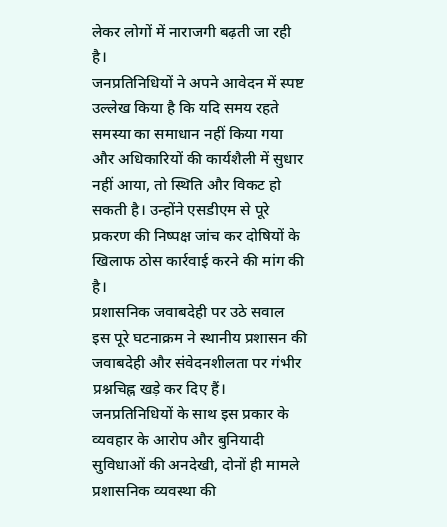लेकर लोगों में नाराजगी बढ़ती जा रही है।
जनप्रतिनिधियों ने अपने आवेदन में स्पष्ट उल्लेख किया है कि यदि समय रहते समस्या का समाधान नहीं किया गया और अधिकारियों की कार्यशैली में सुधार नहीं आया, तो स्थिति और विकट हो सकती है। उन्होंने एसडीएम से पूरे प्रकरण की निष्पक्ष जांच कर दोषियों के खिलाफ ठोस कार्रवाई करने की मांग की है।
प्रशासनिक जवाबदेही पर उठे सवाल
इस पूरे घटनाक्रम ने स्थानीय प्रशासन की जवाबदेही और संवेदनशीलता पर गंभीर प्रश्नचिह्न खड़े कर दिए हैं। जनप्रतिनिधियों के साथ इस प्रकार के व्यवहार के आरोप और बुनियादी सुविधाओं की अनदेखी, दोनों ही मामले प्रशासनिक व्यवस्था की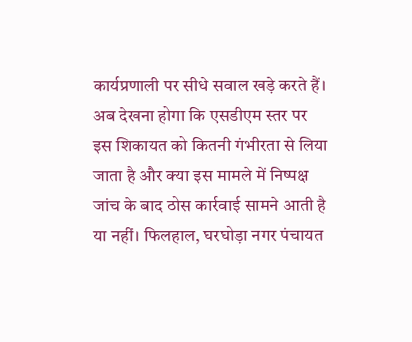कार्यप्रणाली पर सीधे सवाल खड़े करते हैं।
अब देखना होगा कि एसडीएम स्तर पर इस शिकायत को कितनी गंभीरता से लिया जाता है और क्या इस मामले में निष्पक्ष जांच के बाद ठोस कार्रवाई सामने आती है या नहीं। फिलहाल, घरघोड़ा नगर पंचायत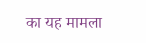का यह मामला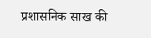प्रशासनिक साख की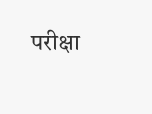परीक्षा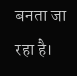बनता जा रहा है।